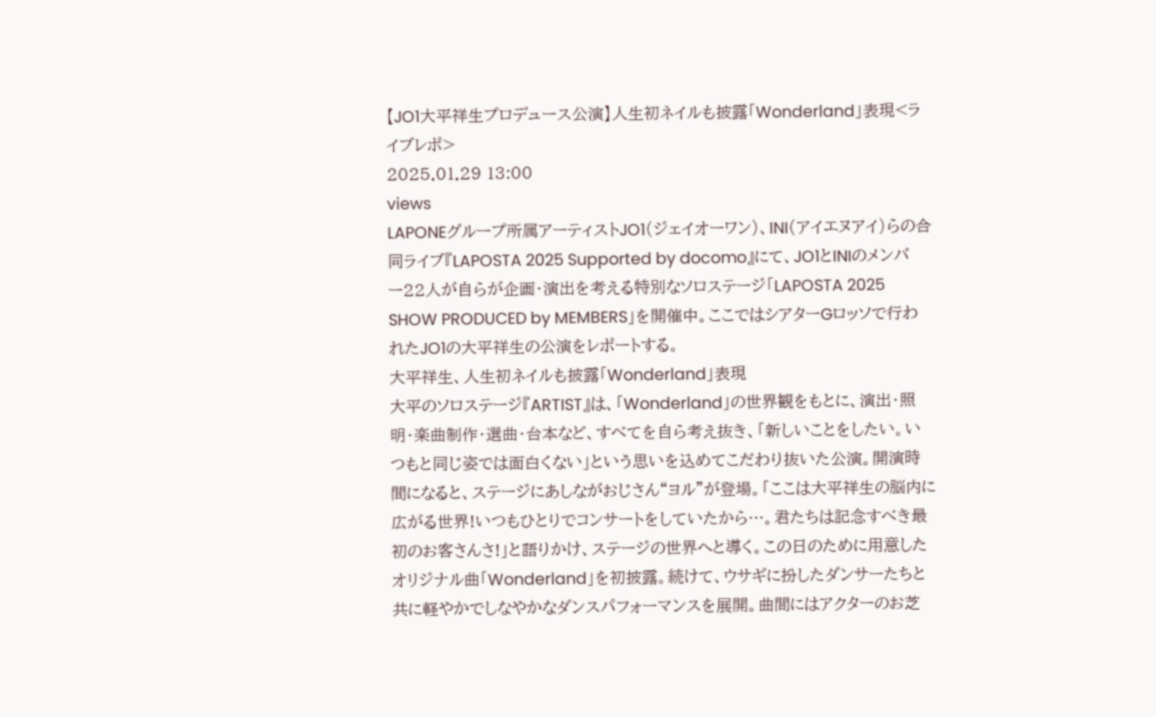【JO1大平祥生プロデュース公演】人生初ネイルも披露「Wonderland」表現<ライブレポ>
2025.01.29 13:00
views
LAPONEグループ所属アーティストJO1(ジェイオーワン)、INI(アイエヌアイ)らの合同ライブ『LAPOSTA 2025 Supported by docomo』にて、JO1とINIのメンバー22人が自らが企画・演出を考える特別なソロステージ「LAPOSTA 2025 SHOW PRODUCED by MEMBERS」を開催中。ここではシアターGロッソで行われたJO1の大平祥生の公演をレポートする。
大平祥生、人生初ネイルも披露「Wonderland」表現
大平のソロステージ『ARTIST』は、「Wonderland」の世界観をもとに、演出・照明・楽曲制作・選曲・台本など、すべてを自ら考え抜き、「新しいことをしたい。いつもと同じ姿では面白くない」という思いを込めてこだわり抜いた公演。開演時間になると、ステージにあしながおじさん“ヨル”が登場。「ここは大平祥生の脳内に広がる世界!いつもひとりでコンサートをしていたから…。君たちは記念すべき最初のお客さんさ!」と語りかけ、ステージの世界へと導く。この日のために用意したオリジナル曲「Wonderland」を初披露。続けて、ウサギに扮したダンサーたちと共に軽やかでしなやかなダンスパフォーマンスを展開。曲間にはアクターのお芝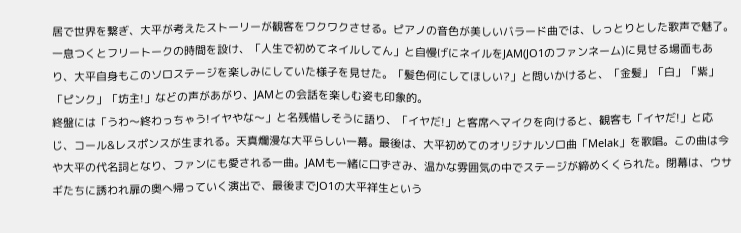居で世界を繋ぎ、大平が考えたストーリーが観客をワクワクさせる。ピアノの音色が美しいバラード曲では、しっとりとした歌声で魅了。一息つくとフリートークの時間を設け、「人生で初めてネイルしてん」と自慢げにネイルをJAM(JO1のファンネーム)に見せる場面もあり、大平自身もこのソロステージを楽しみにしていた様子を見せた。「髪色何にしてほしい?」と問いかけると、「金髪」「白」「紫」「ピンク」「坊主!」などの声があがり、JAMとの会話を楽しむ姿も印象的。
終盤には「うわ〜終わっちゃう!イヤやな〜」と名残惜しそうに語り、「イヤだ!」と客席へマイクを向けると、観客も「イヤだ!」と応じ、コール&レスポンスが生まれる。天真爛漫な大平らしい一幕。最後は、大平初めてのオリジナルソロ曲「Melak」を歌唱。この曲は今や大平の代名詞となり、ファンにも愛される一曲。JAMも一緒に口ずさみ、温かな雰囲気の中でステージが締めくくられた。閉幕は、ウサギたちに誘われ扉の奥へ帰っていく演出で、最後までJO1の大平祥生という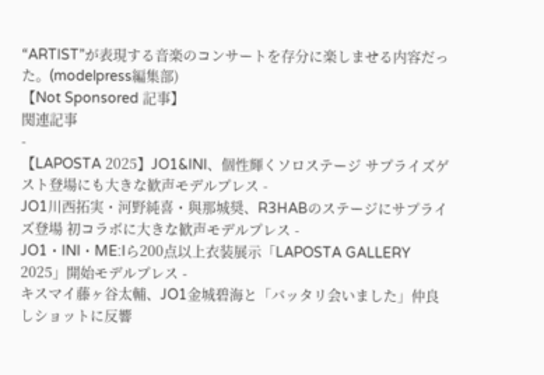“ARTIST”が表現する音楽のコンサートを存分に楽しませる内容だった。(modelpress編集部)
【Not Sponsored 記事】
関連記事
-
【LAPOSTA 2025】JO1&INI、個性輝くソロステージ サプライズゲスト登場にも大きな歓声モデルプレス -
JO1川西拓実・河野純喜・與那城奨、R3HABのステージにサプライズ登場 初コラボに大きな歓声モデルプレス -
JO1・INI・ME:Iら200点以上衣装展示「LAPOSTA GALLERY 2025」開始モデルプレス -
キスマイ藤ヶ谷太輔、JO1金城碧海と「バッタリ会いました」仲良しショットに反響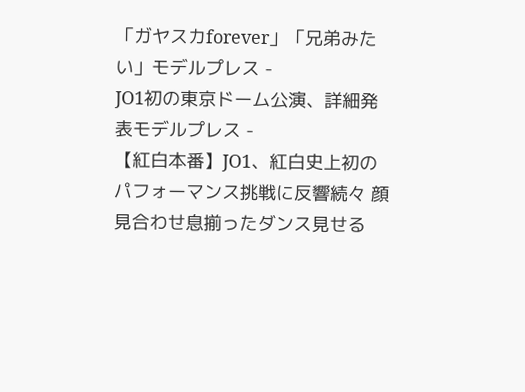「ガヤスカforever」「兄弟みたい」モデルプレス -
JO1初の東京ドーム公演、詳細発表モデルプレス -
【紅白本番】JO1、紅白史上初のパフォーマンス挑戦に反響続々 顔見合わせ息揃ったダンス見せる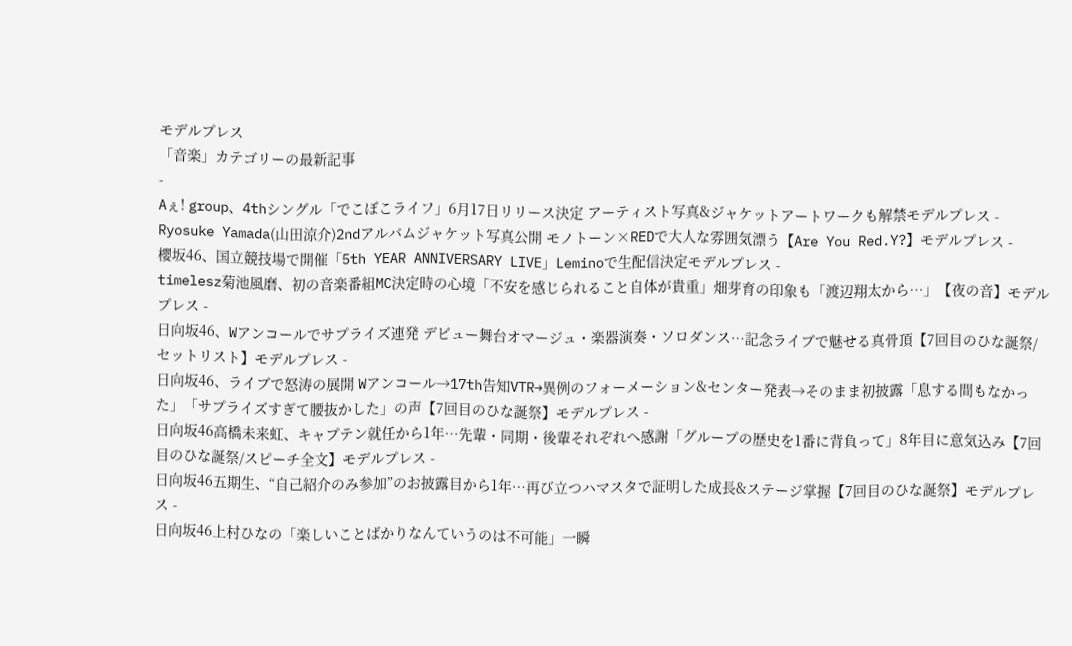モデルプレス
「音楽」カテゴリーの最新記事
-
Aぇ! group、4thシングル「でこぼこライフ」6月17日リリース決定 アーティスト写真&ジャケットアートワークも解禁モデルプレス -
Ryosuke Yamada(山田涼介)2ndアルバムジャケット写真公開 モノトーン×REDで大人な雰囲気漂う【Are You Red.Y?】モデルプレス -
櫻坂46、国立競技場で開催「5th YEAR ANNIVERSARY LIVE」Leminoで生配信決定モデルプレス -
timelesz菊池風磨、初の音楽番組MC決定時の心境「不安を感じられること自体が貴重」畑芽育の印象も「渡辺翔太から…」【夜の音】モデルプレス -
日向坂46、Wアンコールでサプライズ連発 デビュー舞台オマージュ・楽器演奏・ソロダンス…記念ライブで魅せる真骨頂【7回目のひな誕祭/セットリスト】モデルプレス -
日向坂46、ライブで怒涛の展開 Wアンコール→17th告知VTR→異例のフォーメーション&センター発表→そのまま初披露「息する間もなかった」「サプライズすぎて腰抜かした」の声【7回目のひな誕祭】モデルプレス -
日向坂46高橋未来虹、キャプテン就任から1年…先輩・同期・後輩それぞれへ感謝「グループの歴史を1番に背負って」8年目に意気込み【7回目のひな誕祭/スピーチ全文】モデルプレス -
日向坂46五期生、“自己紹介のみ参加”のお披露目から1年…再び立つハマスタで証明した成長&ステージ掌握【7回目のひな誕祭】モデルプレス -
日向坂46上村ひなの「楽しいことばかりなんていうのは不可能」一瞬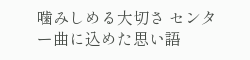噛みしめる大切さ センター曲に込めた思い語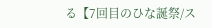る【7回目のひな誕祭/ス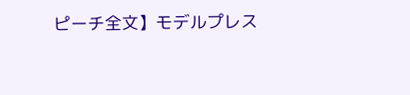ピーチ全文】モデルプレス